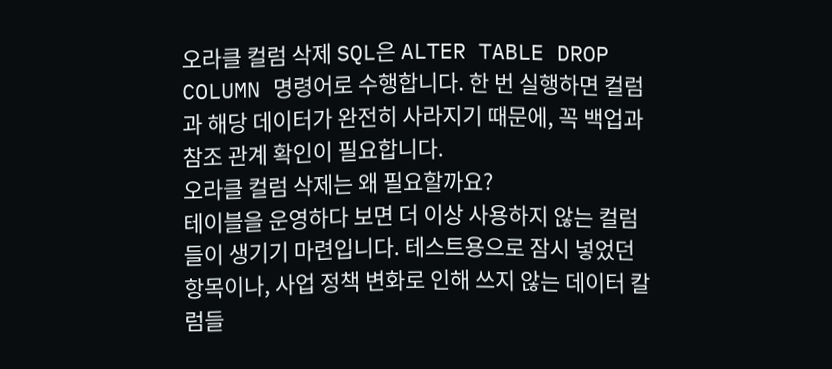오라클 컬럼 삭제 SQL은 ALTER TABLE DROP COLUMN 명령어로 수행합니다. 한 번 실행하면 컬럼과 해당 데이터가 완전히 사라지기 때문에, 꼭 백업과 참조 관계 확인이 필요합니다.
오라클 컬럼 삭제는 왜 필요할까요?
테이블을 운영하다 보면 더 이상 사용하지 않는 컬럼들이 생기기 마련입니다. 테스트용으로 잠시 넣었던 항목이나, 사업 정책 변화로 인해 쓰지 않는 데이터 칼럼들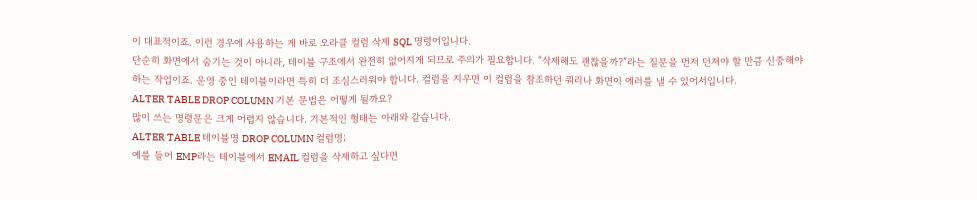이 대표적이죠. 이런 경우에 사용하는 게 바로 오라클 컬럼 삭제 SQL 명령어입니다.
단순히 화면에서 숨기는 것이 아니라, 테이블 구조에서 완전히 없어지게 되므로 주의가 필요합니다. “삭제해도 괜찮을까?”라는 질문을 먼저 던져야 할 만큼 신중해야 하는 작업이죠. 운영 중인 테이블이라면 특히 더 조심스러워야 합니다. 컬럼을 지우면 이 컬럼을 참조하던 쿼리나 화면이 에러를 낼 수 있어서입니다.
ALTER TABLE DROP COLUMN 기본 문법은 어떻게 될까요?
많이 쓰는 명령문은 크게 어렵지 않습니다. 기본적인 형태는 아래와 같습니다.
ALTER TABLE 테이블명 DROP COLUMN 컬럼명;
예를 들어 EMP라는 테이블에서 EMAIL 컬럼을 삭제하고 싶다면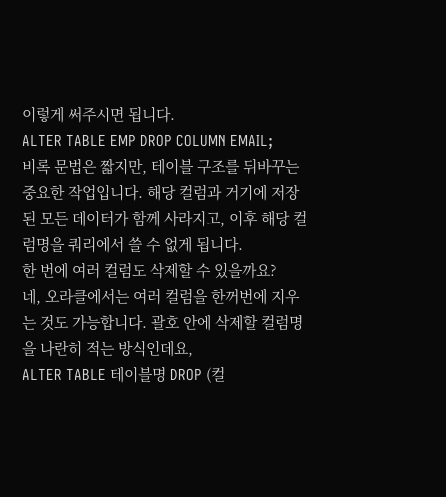이렇게 써주시면 됩니다.
ALTER TABLE EMP DROP COLUMN EMAIL;
비록 문법은 짧지만, 테이블 구조를 뒤바꾸는 중요한 작업입니다. 해당 컬럼과 거기에 저장된 모든 데이터가 함께 사라지고, 이후 해당 컬럼명을 쿼리에서 쓸 수 없게 됩니다.
한 번에 여러 컬럼도 삭제할 수 있을까요?
네, 오라클에서는 여러 컬럼을 한꺼번에 지우는 것도 가능합니다. 괄호 안에 삭제할 컬럼명을 나란히 적는 방식인데요,
ALTER TABLE 테이블명 DROP (컬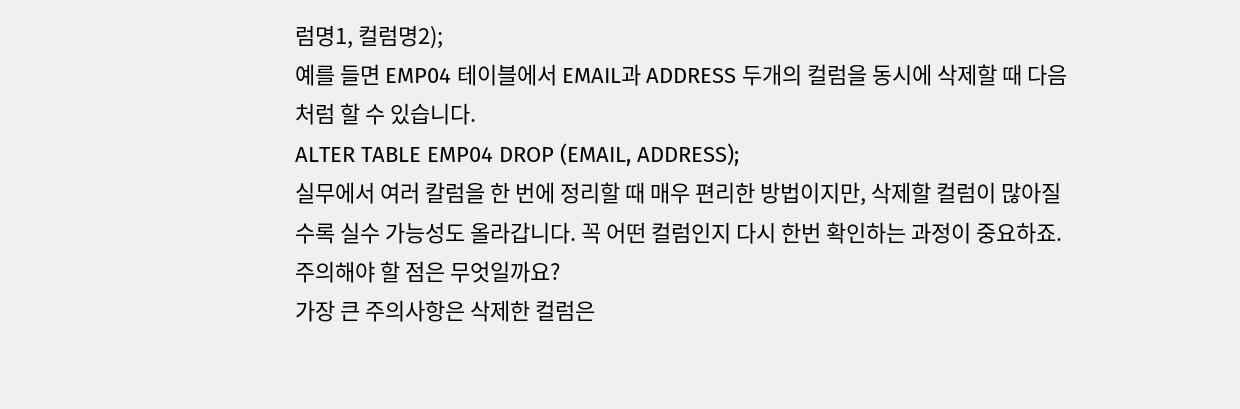럼명1, 컬럼명2);
예를 들면 EMP04 테이블에서 EMAIL과 ADDRESS 두개의 컬럼을 동시에 삭제할 때 다음처럼 할 수 있습니다.
ALTER TABLE EMP04 DROP (EMAIL, ADDRESS);
실무에서 여러 칼럼을 한 번에 정리할 때 매우 편리한 방법이지만, 삭제할 컬럼이 많아질수록 실수 가능성도 올라갑니다. 꼭 어떤 컬럼인지 다시 한번 확인하는 과정이 중요하죠.
주의해야 할 점은 무엇일까요?
가장 큰 주의사항은 삭제한 컬럼은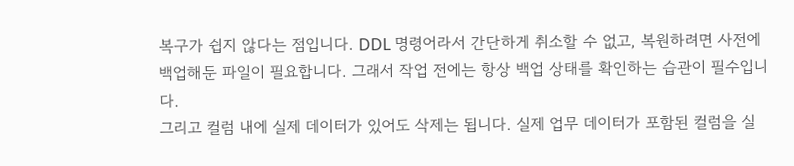복구가 쉽지 않다는 점입니다. DDL 명령어라서 간단하게 취소할 수 없고, 복원하려면 사전에 백업해둔 파일이 필요합니다. 그래서 작업 전에는 항상 백업 상태를 확인하는 습관이 필수입니다.
그리고 컬럼 내에 실제 데이터가 있어도 삭제는 됩니다. 실제 업무 데이터가 포함된 컬럼을 실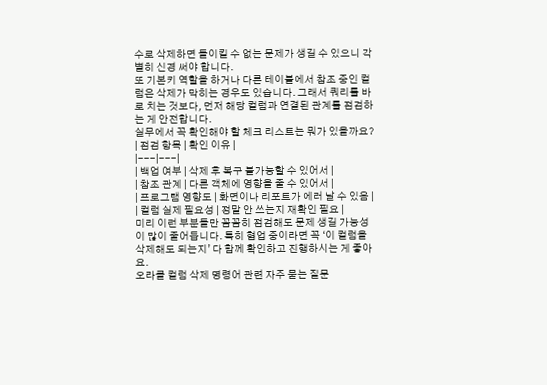수로 삭제하면 돌이킬 수 없는 문제가 생길 수 있으니 각별히 신경 써야 합니다.
또 기본키 역할을 하거나 다른 테이블에서 참조 중인 컬럼은 삭제가 막히는 경우도 있습니다. 그래서 쿼리를 바로 치는 것보다, 먼저 해당 컬럼과 연결된 관계를 점검하는 게 안전합니다.
실무에서 꼭 확인해야 할 체크 리스트는 뭐가 있을까요?
| 점검 항목 | 확인 이유 |
|---|---|
| 백업 여부 | 삭제 후 복구 불가능할 수 있어서 |
| 참조 관계 | 다른 객체에 영향을 줄 수 있어서 |
| 프로그램 영향도 | 화면이나 리포트가 에러 날 수 있음 |
| 컬럼 실제 필요성 | 정말 안 쓰는지 재확인 필요 |
미리 이런 부분들만 꼼꼼히 점검해도 문제 생길 가능성이 많이 줄어듭니다. 특히 협업 중이라면 꼭 ‘이 컬럼을 삭제해도 되는지’ 다 함께 확인하고 진행하시는 게 좋아요.
오라클 컬럼 삭제 명령어 관련 자주 묻는 질문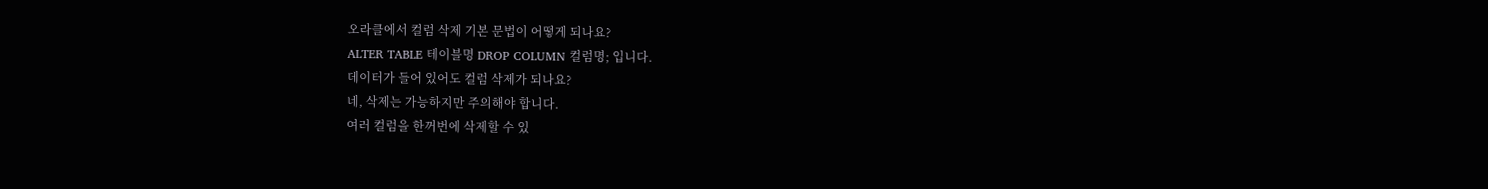오라클에서 컬럼 삭제 기본 문법이 어떻게 되나요?
ALTER TABLE 테이블명 DROP COLUMN 컬럼명; 입니다.
데이터가 들어 있어도 컬럼 삭제가 되나요?
네, 삭제는 가능하지만 주의해야 합니다.
여러 컬럼을 한꺼번에 삭제할 수 있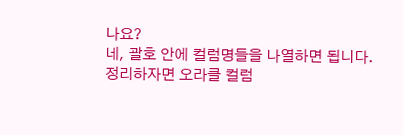나요?
네, 괄호 안에 컬럼명들을 나열하면 됩니다.
정리하자면 오라클 컬럼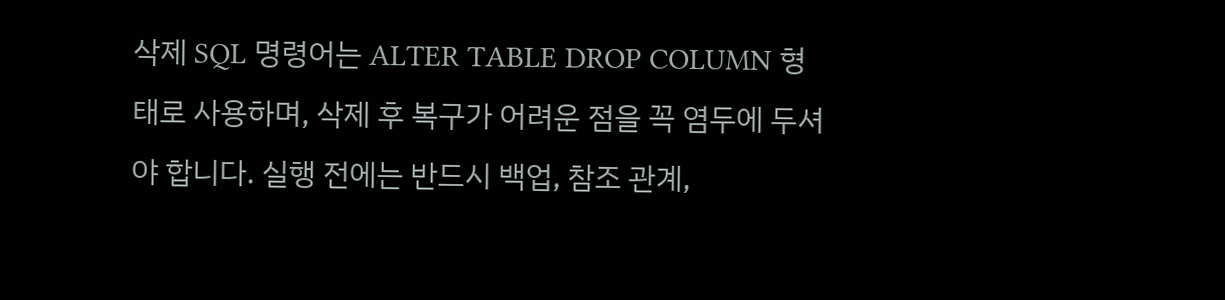삭제 SQL 명령어는 ALTER TABLE DROP COLUMN 형태로 사용하며, 삭제 후 복구가 어려운 점을 꼭 염두에 두셔야 합니다. 실행 전에는 반드시 백업, 참조 관계,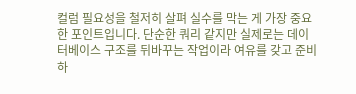컬럼 필요성을 철저히 살펴 실수를 막는 게 가장 중요한 포인트입니다. 단순한 쿼리 같지만 실제로는 데이터베이스 구조를 뒤바꾸는 작업이라 여유를 갖고 준비하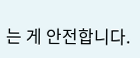는 게 안전합니다.